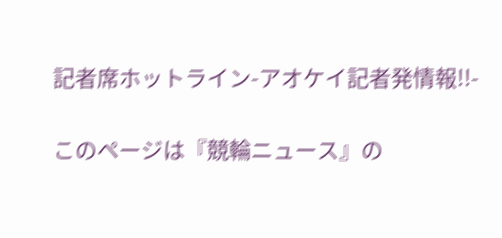記者席ホットライン-アオケイ記者発情報!!-

このページは『競輪ニュース』の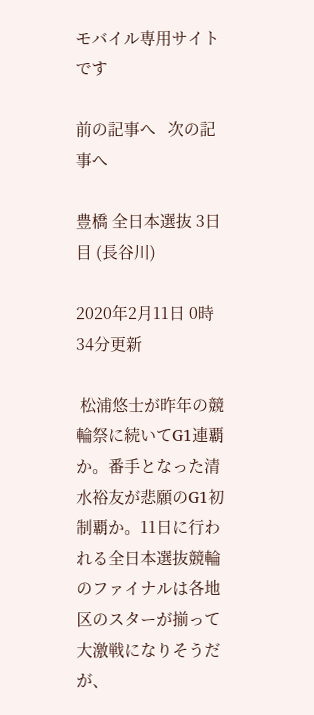モバイル専用サイトです

前の記事へ   次の記事へ

豊橋 全日本選抜 3日目 (長谷川)

2020年2月11日 0時34分更新

 松浦悠士が昨年の競輪祭に続いてG1連覇か。番手となった清水裕友が悲願のG1初制覇か。11日に行われる全日本選抜競輪のファイナルは各地区のスターが揃って大激戦になりそうだが、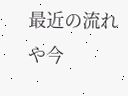最近の流れや今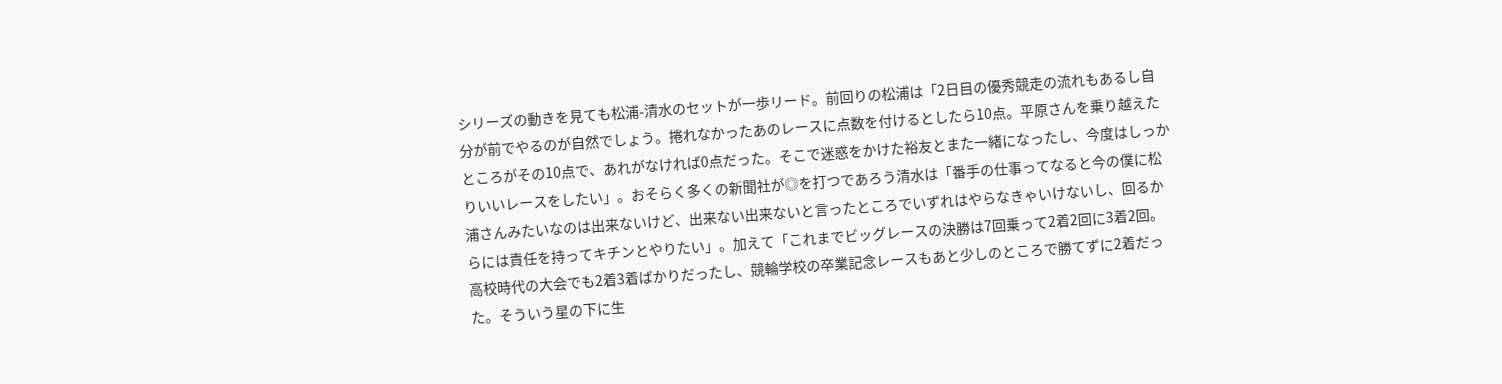シリーズの動きを見ても松浦-清水のセットが一歩リード。前回りの松浦は「2日目の優秀競走の流れもあるし自分が前でやるのが自然でしょう。捲れなかったあのレースに点数を付けるとしたら10点。平原さんを乗り越えたところがその10点で、あれがなければ0点だった。そこで迷惑をかけた裕友とまた一緒になったし、今度はしっかりいいレースをしたい」。おそらく多くの新聞社が◎を打つであろう清水は「番手の仕事ってなると今の僕に松浦さんみたいなのは出来ないけど、出来ない出来ないと言ったところでいずれはやらなきゃいけないし、回るからには責任を持ってキチンとやりたい」。加えて「これまでビッグレースの決勝は7回乗って2着2回に3着2回。高校時代の大会でも2着3着ばかりだったし、競輪学校の卒業記念レースもあと少しのところで勝てずに2着だった。そういう星の下に生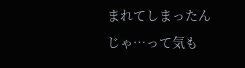まれてしまったんじゃ…って気も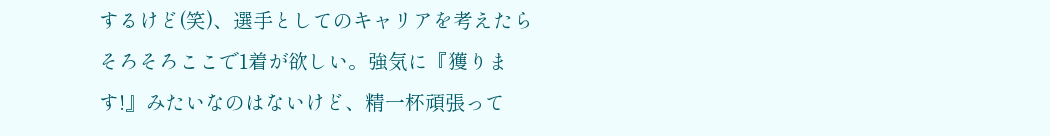するけど(笑)、選手としてのキャリアを考えたらそろそろここで1着が欲しい。強気に『獲ります!』みたいなのはないけど、精一杯頑張って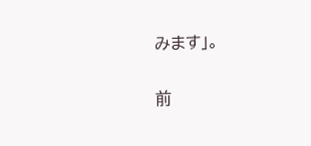みます」。

前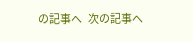の記事へ   次の記事へ